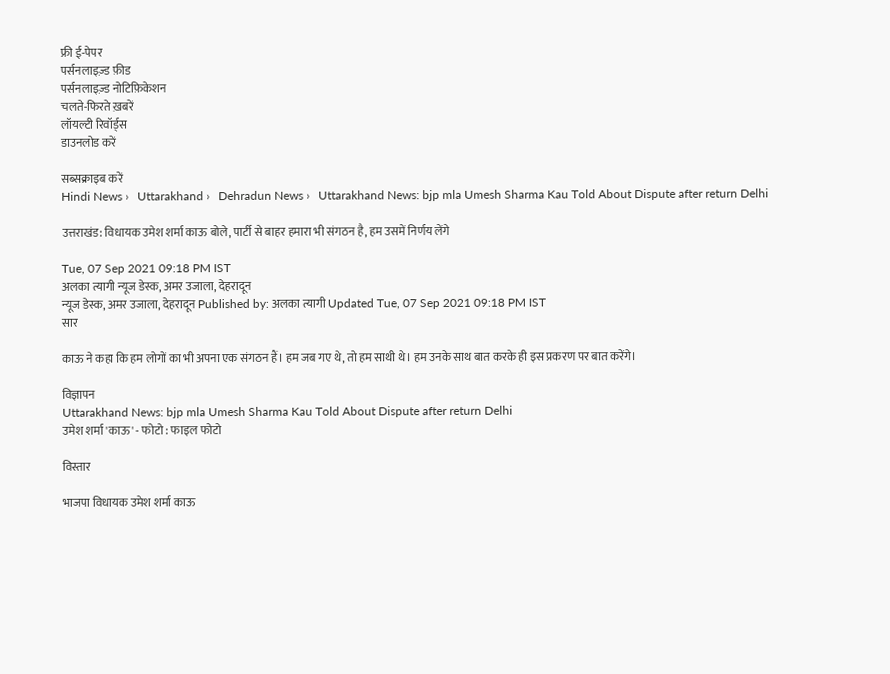फ्री ई-पेपर
पर्सनलाइज़्ड फ़ीड
पर्सनलाइज़्ड नोटिफ़िकेशन
चलते-फिरते ख़बरें
लॉयल्टी रिवॉर्ड्स
डाउनलोड करें

सब्सक्राइब करें
Hindi News ›   Uttarakhand ›   Dehradun News ›   Uttarakhand News: bjp mla Umesh Sharma Kau Told About Dispute after return Delhi

उत्तराखंड: विधायक उमेश शर्मा काऊ बोले, पार्टी से बाहर हमारा भी संगठन है, हम उसमें निर्णय लेंगे

Tue, 07 Sep 2021 09:18 PM IST
अलका त्यागी न्यूज डेस्क, अमर उजाला, देहरादून
न्यूज डेस्क, अमर उजाला, देहरादून Published by: अलका त्यागी Updated Tue, 07 Sep 2021 09:18 PM IST
सार

काऊ ने कहा कि हम लोगों का भी अपना एक संगठन हैं। हम जब गए थे, तो हम साथी थे। हम उनके साथ बात करके ही इस प्रकरण पर बात करेंगे।

विज्ञापन
Uttarakhand News: bjp mla Umesh Sharma Kau Told About Dispute after return Delhi
उमेश शर्मा 'काऊ' - फोटो : फाइल फोटो

विस्तार

भाजपा विधायक उमेश शर्मा काऊ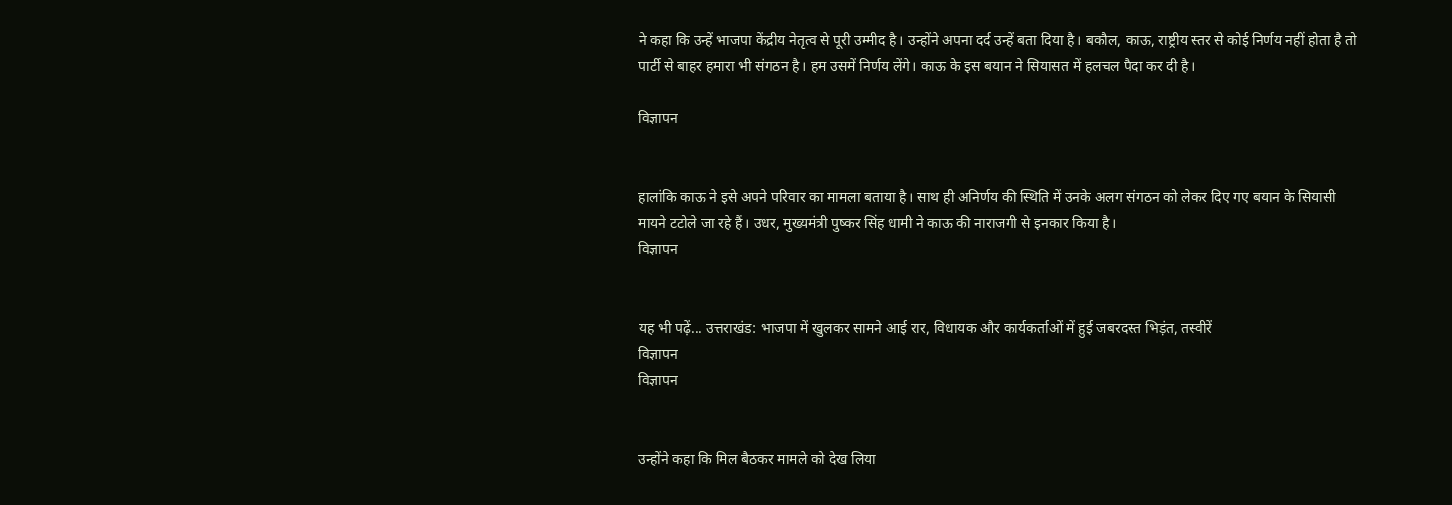ने कहा कि उन्हें भाजपा केंद्रीय नेतृत्व से पूरी उम्मीद है। उन्होंने अपना दर्द उन्हें बता दिया है। बकौल, काऊ, राष्ट्रीय स्तर से कोई निर्णय नहीं होता है तो पार्टी से बाहर हमारा भी संगठन है। हम उसमें निर्णय लेंगे। काऊ के इस बयान ने सियासत में हलचल पैदा कर दी है।

विज्ञापन


हालांकि काऊ ने इसे अपने परिवार का मामला बताया है। साथ ही अनिर्णय की स्थिति में उनके अलग संगठन को लेकर दिए गए बयान के सियासी मायने टटोले जा रहे हैं। उधर, मुख्यमंत्री पुष्कर सिंह धामी ने काऊ की नाराजगी से इनकार किया है।
विज्ञापन


यह भी पढ़ें... उत्तराखंड: भाजपा में खुलकर सामने आई रार, विधायक और कार्यकर्ताओं में हुई जबरदस्त भिड़ंत, तस्वीरें
विज्ञापन
विज्ञापन


उन्होंने कहा कि मिल बैठकर मामले को देख लिया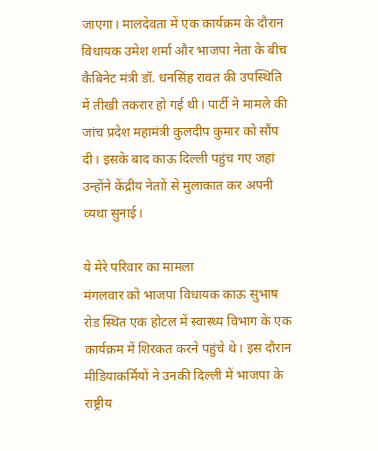जाएगा। मालदेवता में एक कार्यक्रम के दौरान विधायक उमेश शर्मा और भाजपा नेता के बीच कैबिनेट मंत्री डॉ. धनसिंह रावत की उपस्थिति में तीखी तकरार हो गई थी। पार्टी ने मामले की जांच प्रदेश महामंत्री कुलदीप कुमार को सौंप दी। इसके बाद काऊ दिल्ली पहुंच गए जहां उन्होंने केंद्रीय नेताों से मुलाकात कर अपनी व्यथा सुनाई।

ये मेरे परिवार का मामला
मंगलवार को भाजपा विधायक काऊ सुभाष रोड स्थित एक होटल में स्वास्थ्य विभाग के एक कार्यक्रम में शिरकत करने पहुंचे थे। इस दौरान मीडियाकर्मियों ने उनकी दिल्ली में भाजपा के राष्ट्रीय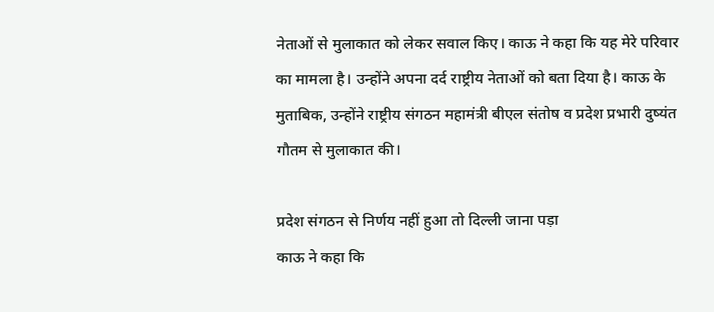नेताओं से मुलाकात को लेकर सवाल किए। काऊ ने कहा कि यह मेरे परिवार का मामला है। उन्होंने अपना दर्द राष्ट्रीय नेताओं को बता दिया है। काऊ के मुताबिक, उन्होंने राष्ट्रीय संगठन महामंत्री बीएल संतोष व प्रदेश प्रभारी दुष्यंत गौतम से मुलाकात की।

प्रदेश संगठन से निर्णय नहीं हुआ तो दिल्ली जाना पड़ा
काऊ ने कहा कि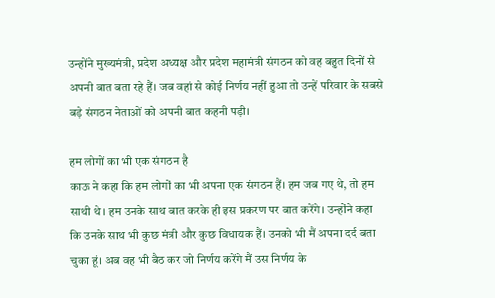उन्होंने मुख्यमंत्री, प्रदेश अध्यक्ष और प्रदेश महामंत्री संगठन को वह बहुत दिनों से अपनी बात बता रहे हैं। जब वहां से कोई निर्णय नहीं हुआ तो उन्हें परिवार के सबसे बड़े संगठन नेताओं को अपनी बात कहनी पड़ी।

हम लोगों का भी एक संगठन है
काऊ ने कहा कि हम लोगों का भी अपना एक संगठन हैं। हम जब गए थे, तो हम साथी थे। हम उनके साथ बात करके ही इस प्रकरण पर बात करेंगे। उन्होंने कहा कि उनके साथ भी कुछ मंत्री और कुछ विधायक हैं। उनको भी मैं अपना दर्द बता चुका हूं। अब वह भी बैठ कर जो निर्णय करेंगे मैं उस निर्णय के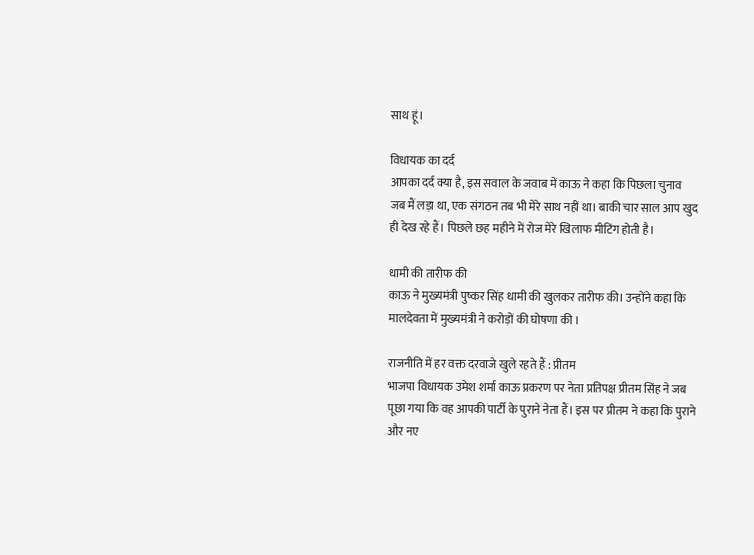साथ हूं।

विधायक का दर्द
आपका दर्द क्या है, इस सवाल के जवाब में काऊ ने कहा कि पिछला चुनाव जब मैं लड़ा था, एक संगठन तब भी मेरे साथ नहीं था। बाकी चार साल आप खुद ही देख रहे हैं। पिछले छह महीने में रोज मेरे खिलाफ मीटिंग होती है।

धामी की तारीफ की
काऊ ने मुख्यमंत्री पुष्कर सिंह धामी की खुलकर तारीफ की। उन्होंने कहा कि मालदेवता में मुख्यमंत्री ने करोड़ों की घोषणा की ।

राजनीति में हर वक्त दरवाजे खुले रहते हैं : प्रीतम
भाजपा विधायक उमेश शर्मा काऊ प्रकरण पर नेता प्रतिपक्ष प्रीतम सिंह ने जब पूछा गया कि वह आपकी पार्टी के पुराने नेता हैं। इस पर प्रीतम ने कहा कि पुराने और नए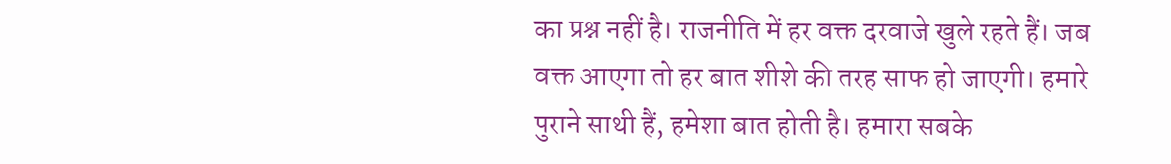का प्रश्न नहीं है। राजनीति में हर वक्त दरवाजे खुले रहते हैं। जब वक्त आएगा तो हर बात शीशे की तरह साफ हो जाएगी। हमारे पुराने साथी हैं, हमेशा बात होती है। हमारा सबके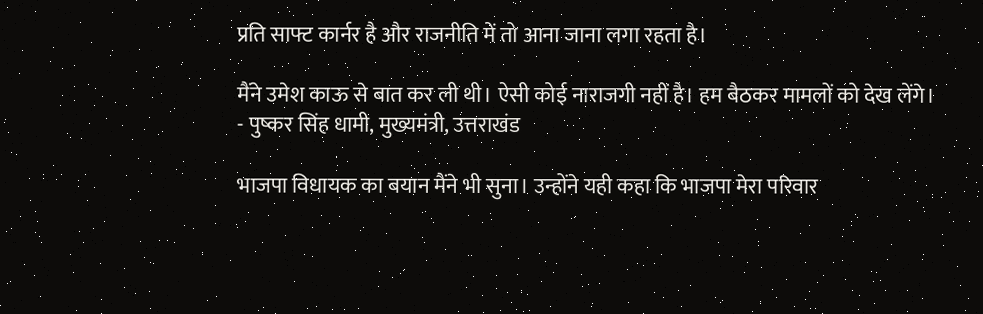प्रति साफ्ट कार्नर है और राजनीति में तो आना जाना लगा रहता है।

मैंने उमेश काऊ से बात कर ली थी। ऐसी कोई नाराजगी नहीं है। हम बैठकर मामलों को देख लेंगे।
- पुष्कर सिंह धामी, मुख्यमंत्री, उत्तराखंड

भाजपा विधायक का बयान मैंने भी सुना। उन्होंने यही कहा कि भाजपा मेरा परिवार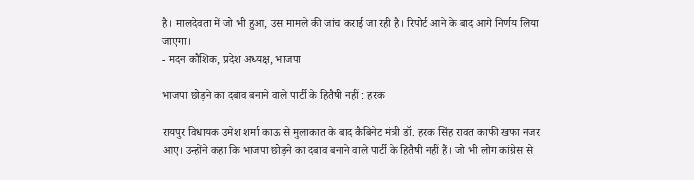है। मालदेवता में जो भी हुआ, उस मामले की जांच कराई जा रही है। रिपोर्ट आने के बाद आगे निर्णय लिया जाएगा।
- मदन कौशिक, प्रदेश अध्यक्ष, भाजपा

भाजपा छोड़ने का दबाव बनाने वाले पार्टी के हितैषी नहीं : हरक

रायपुर विधायक उमेश शर्मा काऊ से मुलाकात के बाद कैबिनेट मंत्री डॉ. हरक सिंह रावत काफी खफा नजर आए। उन्होंने कहा कि भाजपा छोड़ने का दबाव बनाने वाले पार्टी के हितैषी नहीं हैं। जो भी लोग कांग्रेस से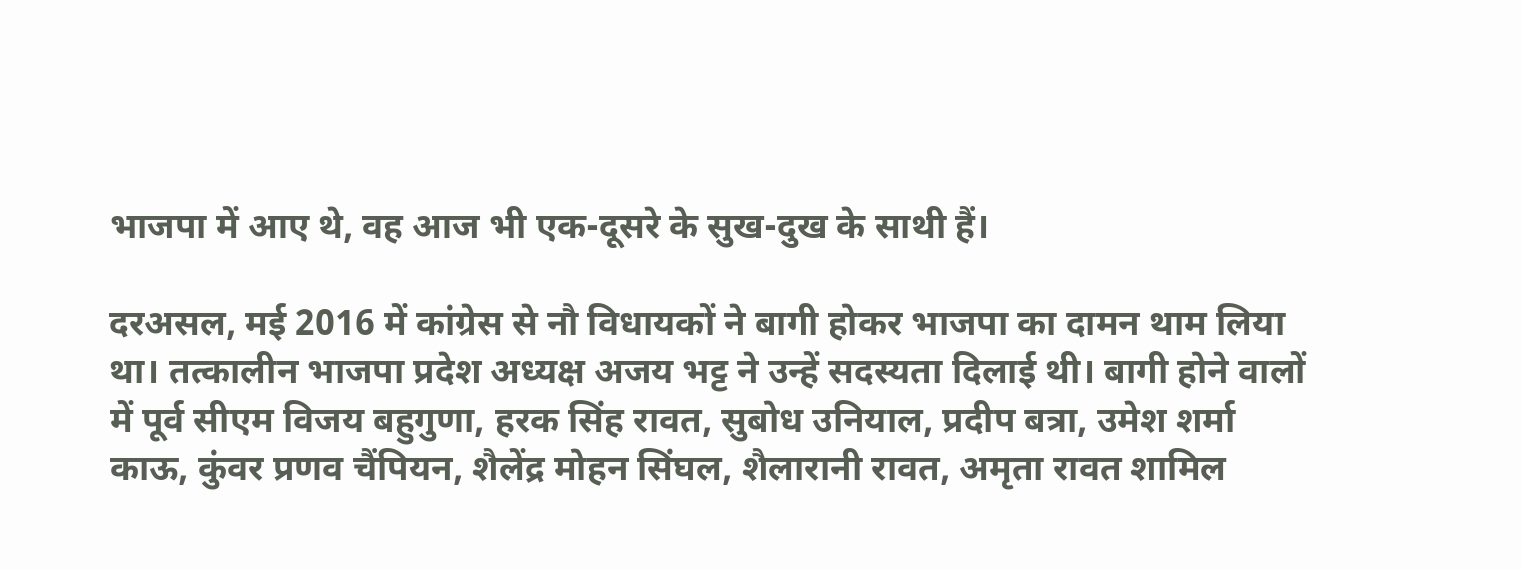भाजपा में आए थे, वह आज भी एक-दूसरे के सुख-दुख के साथी हैं।

दरअसल, मई 2016 में कांग्रेस से नौ विधायकों ने बागी होकर भाजपा का दामन थाम लिया था। तत्कालीन भाजपा प्रदेश अध्यक्ष अजय भट्ट ने उन्हें सदस्यता दिलाई थी। बागी होने वालों में पूर्व सीएम विजय बहुगुणा, हरक सिंह रावत, सुबोध उनियाल, प्रदीप बत्रा, उमेश शर्मा काऊ, कुंवर प्रणव चैंपियन, शैलेंद्र मोहन सिंघल, शैलारानी रावत, अमृता रावत शामिल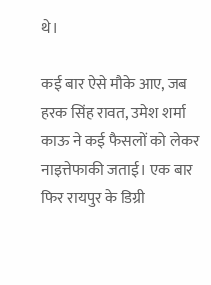थे।

कई बार ऐसे मौके आए, जब हरक सिंह रावत, उमेश शर्मा काऊ ने कई फैसलों को लेकर नाइत्तेफाकी जताई। एक बार फिर रायपुर के डिग्री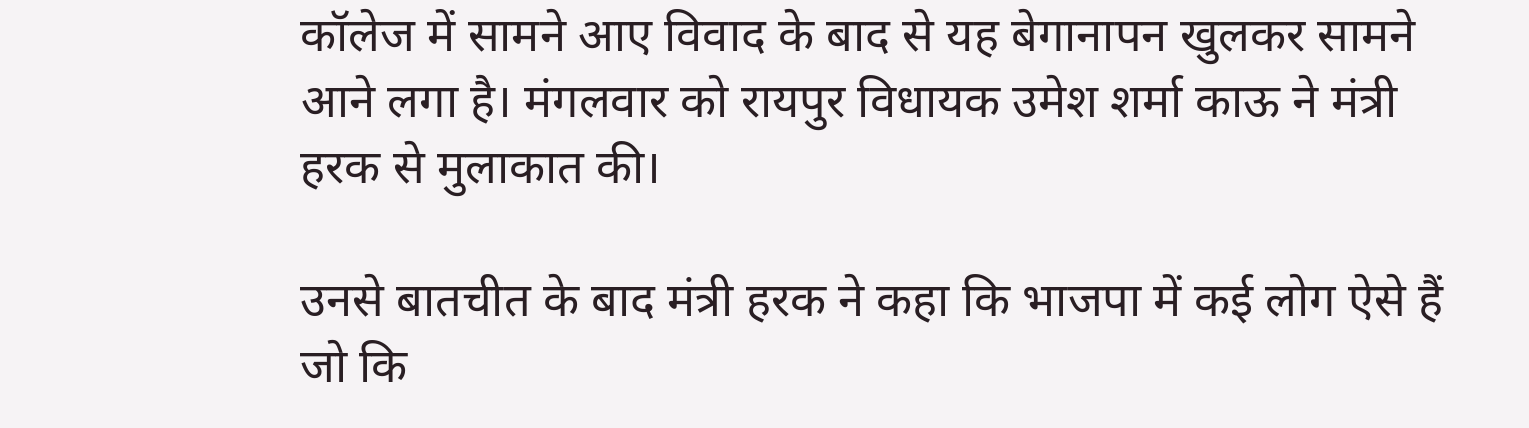कॉलेज में सामने आए विवाद के बाद से यह बेगानापन खुलकर सामने आने लगा है। मंगलवार को रायपुर विधायक उमेश शर्मा काऊ ने मंत्री हरक से मुलाकात की।

उनसे बातचीत के बाद मंत्री हरक ने कहा कि भाजपा में कई लोग ऐसे हैं जो कि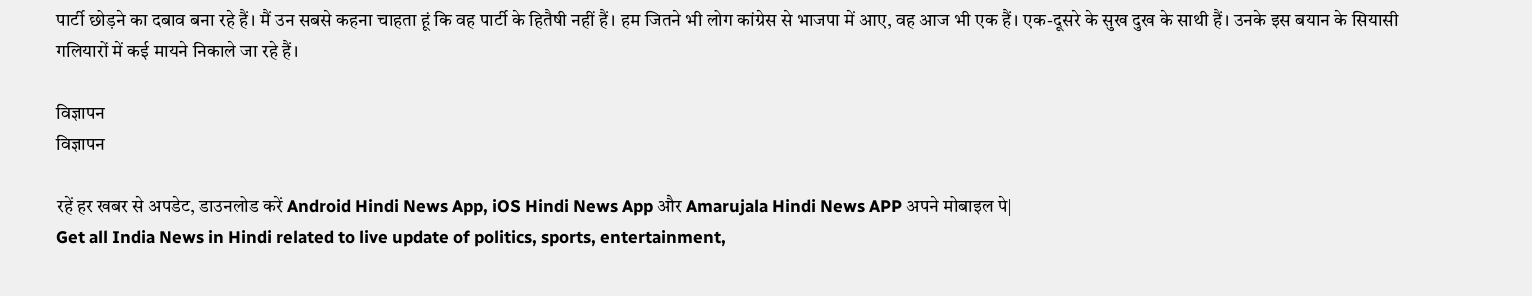पार्टी छोड़ने का दबाव बना रहे हैं। मैं उन सबसे कहना चाहता हूं कि वह पार्टी के हितैषी नहीं हैं। हम जितने भी लोग कांग्रेस से भाजपा में आए, वह आज भी एक हैं। एक-दूसरे के सुख दुख के साथी हैं। उनके इस बयान के सियासी गलियारों में कई मायने निकाले जा रहे हैं।

विज्ञापन
विज्ञापन

रहें हर खबर से अपडेट, डाउनलोड करें Android Hindi News App, iOS Hindi News App और Amarujala Hindi News APP अपने मोबाइल पे|
Get all India News in Hindi related to live update of politics, sports, entertainment,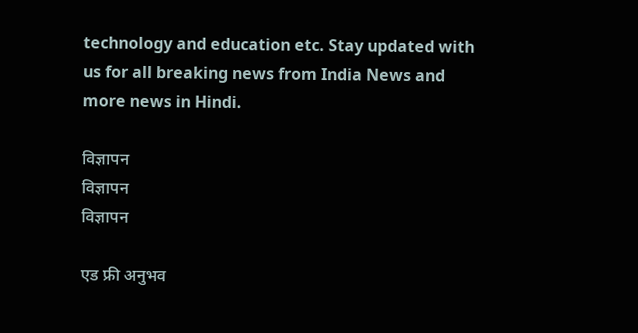technology and education etc. Stay updated with us for all breaking news from India News and more news in Hindi.

विज्ञापन
विज्ञापन
विज्ञापन

एड फ्री अनुभव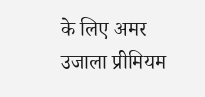के लिए अमर उजाला प्रीमियम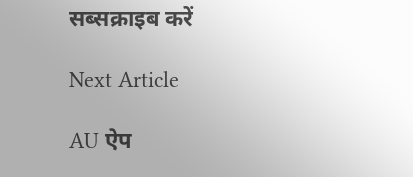सब्सक्राइब करें

Next Article

AU ऐप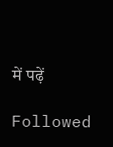में पढ़ें

Followed